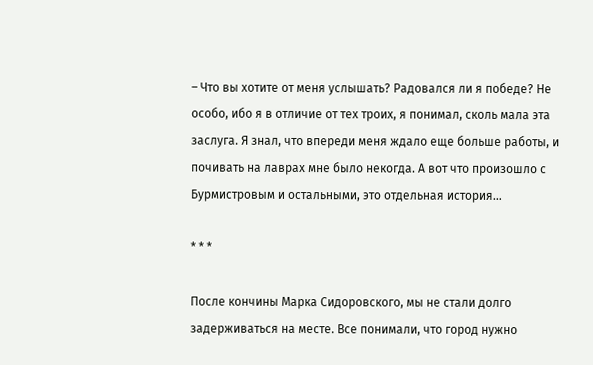– Что вы хотите от меня услышать? Радовался ли я победе? Не особо, ибо я в отличие от тех троих, я понимал, сколь мала эта заслуга. Я знал, что впереди меня ждало еще больше работы, и почивать на лаврах мне было некогда. А вот что произошло с Бурмистровым и остальными, это отдельная история…

* * *

После кончины Марка Сидоровского, мы не стали долго задерживаться на месте. Все понимали, что город нужно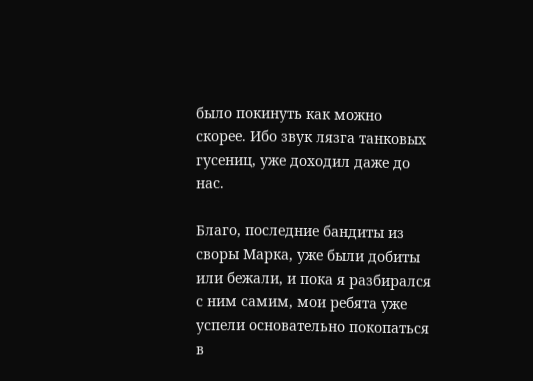было покинуть как можно скорее. Ибо звук лязга танковых гусениц, уже доходил даже до нас.

Благо, последние бандиты из своры Марка, уже были добиты или бежали, и пока я разбирался с ним самим, мои ребята уже успели основательно покопаться в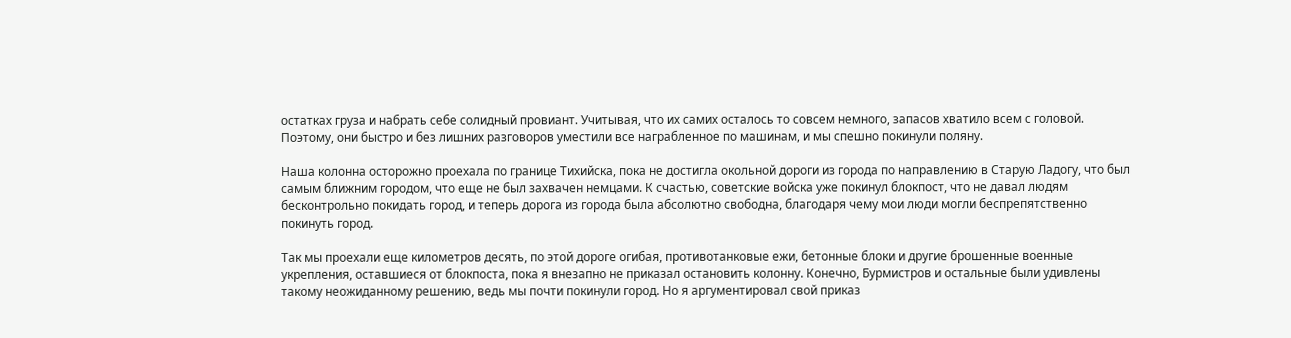остатках груза и набрать себе солидный провиант. Учитывая, что их самих осталось то совсем немного, запасов хватило всем с головой. Поэтому, они быстро и без лишних разговоров уместили все награбленное по машинам, и мы спешно покинули поляну.

Наша колонна осторожно проехала по границе Тихийска, пока не достигла окольной дороги из города по направлению в Старую Ладогу, что был самым ближним городом, что еще не был захвачен немцами. К счастью, советские войска уже покинул блокпост, что не давал людям бесконтрольно покидать город, и теперь дорога из города была абсолютно свободна, благодаря чему мои люди могли беспрепятственно покинуть город.

Так мы проехали еще километров десять, по этой дороге огибая, противотанковые ежи, бетонные блоки и другие брошенные военные укрепления, оставшиеся от блокпоста, пока я внезапно не приказал остановить колонну. Конечно, Бурмистров и остальные были удивлены такому неожиданному решению, ведь мы почти покинули город. Но я аргументировал свой приказ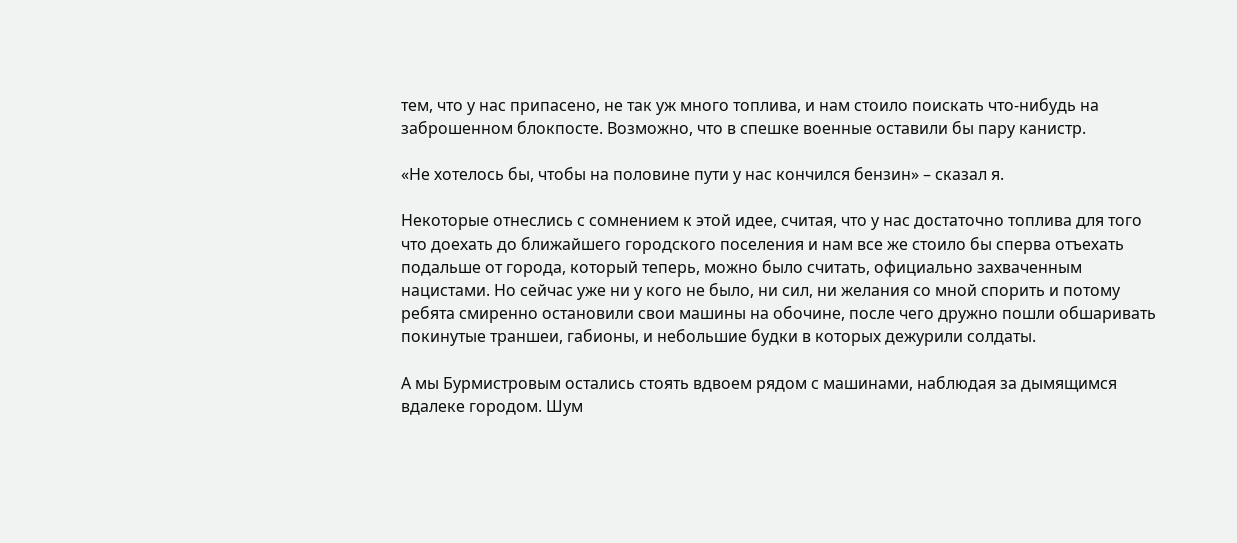тем, что у нас припасено, не так уж много топлива, и нам стоило поискать что-нибудь на заброшенном блокпосте. Возможно, что в спешке военные оставили бы пару канистр.

«Не хотелось бы, чтобы на половине пути у нас кончился бензин» – сказал я.

Некоторые отнеслись с сомнением к этой идее, считая, что у нас достаточно топлива для того что доехать до ближайшего городского поселения и нам все же стоило бы сперва отъехать подальше от города, который теперь, можно было считать, официально захваченным нацистами. Но сейчас уже ни у кого не было, ни сил, ни желания со мной спорить и потому ребята смиренно остановили свои машины на обочине, после чего дружно пошли обшаривать покинутые траншеи, габионы, и небольшие будки в которых дежурили солдаты.

А мы Бурмистровым остались стоять вдвоем рядом с машинами, наблюдая за дымящимся вдалеке городом. Шум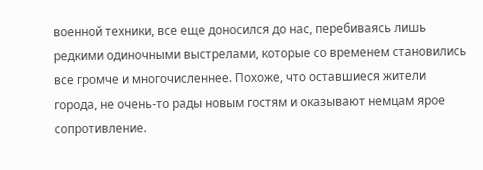военной техники, все еще доносился до нас, перебиваясь лишь редкими одиночными выстрелами, которые со временем становились все громче и многочисленнее. Похоже, что оставшиеся жители города, не очень-то рады новым гостям и оказывают немцам ярое сопротивление.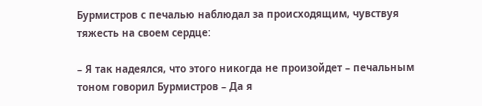Бурмистров с печалью наблюдал за происходящим, чувствуя тяжесть на своем сердце:

– Я так надеялся, что этого никогда не произойдет – печальным тоном говорил Бурмистров – Да я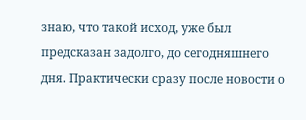знаю, что такой исход, уже был предсказан задолго, до сегодняшнего дня. Практически сразу после новости о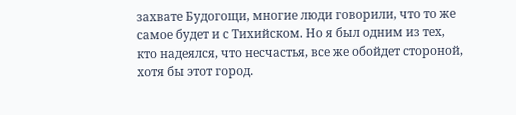захвате Будогощи, многие люди говорили, что то же самое будет и с Тихийском. Но я был одним из тех, кто надеялся, что несчастья, все же обойдет стороной, хотя бы этот город.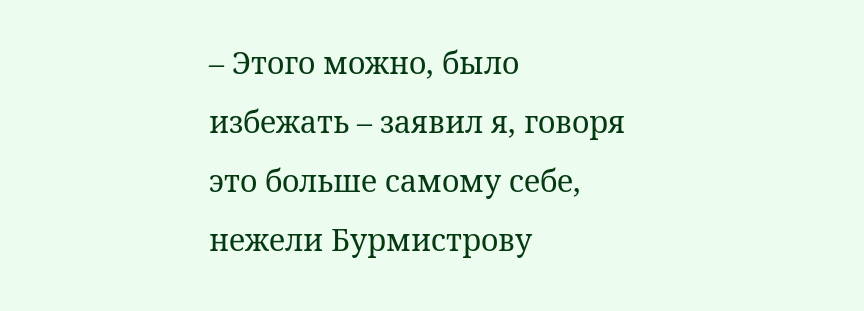– Этого можно, было избежать – заявил я, говоря это больше самому себе, нежели Бурмистрову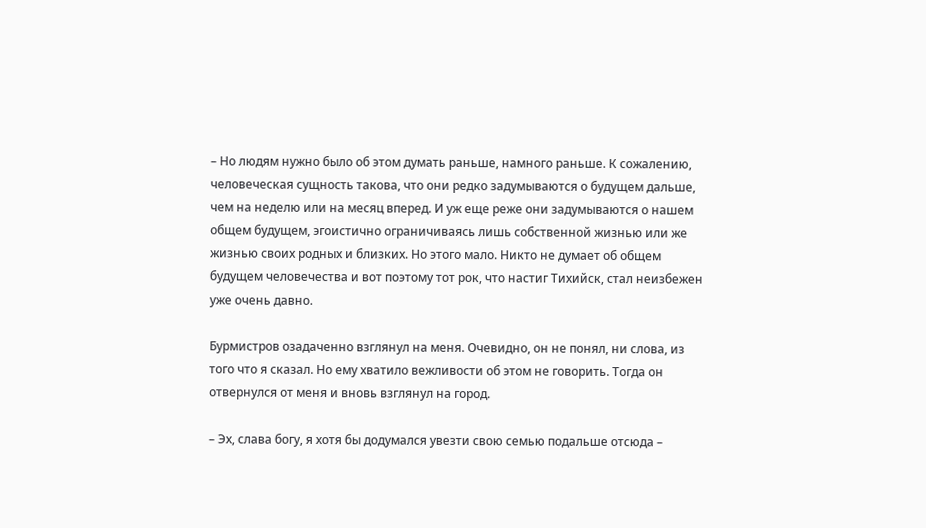– Но людям нужно было об этом думать раньше, намного раньше. К сожалению, человеческая сущность такова, что они редко задумываются о будущем дальше, чем на неделю или на месяц вперед. И уж еще реже они задумываются о нашем общем будущем, эгоистично ограничиваясь лишь собственной жизнью или же жизнью своих родных и близких. Но этого мало. Никто не думает об общем будущем человечества и вот поэтому тот рок, что настиг Тихийск, стал неизбежен уже очень давно.

Бурмистров озадаченно взглянул на меня. Очевидно, он не понял, ни слова, из того что я сказал. Но ему хватило вежливости об этом не говорить. Тогда он отвернулся от меня и вновь взглянул на город.

– Эх, слава богу, я хотя бы додумался увезти свою семью подальше отсюда –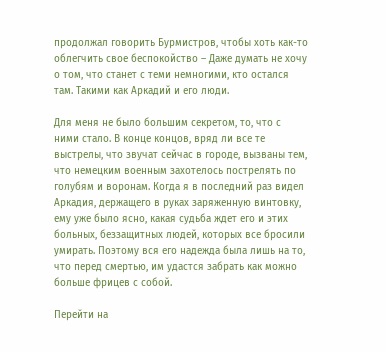продолжал говорить Бурмистров, чтобы хоть как-то облегчить свое беспокойство – Даже думать не хочу о том, что станет с теми немногими, кто остался там. Такими как Аркадий и его люди.

Для меня не было большим секретом, то, что с ними стало. В конце концов, вряд ли все те выстрелы, что звучат сейчас в городе, вызваны тем, что немецким военным захотелось пострелять по голубям и воронам. Когда я в последний раз видел Аркадия, держащего в руках заряженную винтовку, ему уже было ясно, какая судьба ждет его и этих больных, беззащитных людей, которых все бросили умирать. Поэтому вся его надежда была лишь на то, что перед смертью, им удастся забрать как можно больше фрицев с собой.

Перейти на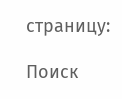страницу:

Поиск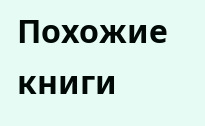Похожие книги